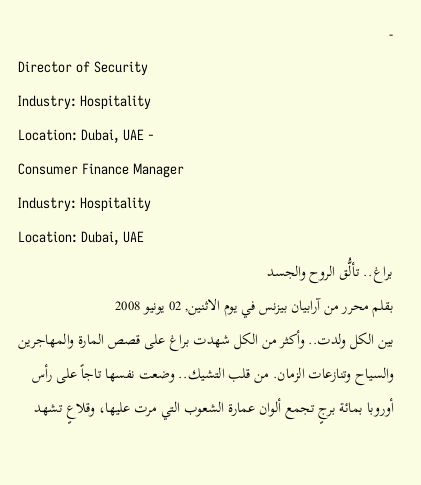-
Director of Security
Industry: Hospitality
Location: Dubai, UAE -
Consumer Finance Manager
Industry: Hospitality
Location: Dubai, UAE
براغ.. تألُّق الروح والجسد
بقلم محرر من آرابيان بيزنس في يوم الاثنين, 02 يونيو 2008
بين الكل ولدت.. وأكثر من الكل شهدت براغ على قصص المارة والمهاجرين والسياح وتنازعات الزمان. من قلب التشيك.. وضعت نفسها تاجاً على رأس أوروبا بمائة برجٍ تجمع ألوان عمارة الشعوب التي مرت عليها، وقلاعٍ تشهد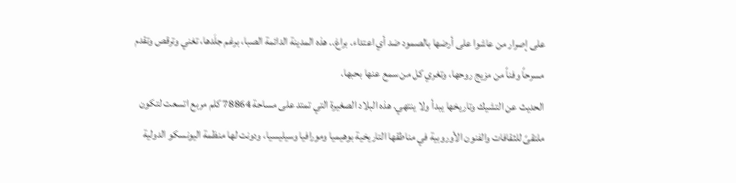على إصرار من عاشوا على أرضها بالصمود ضد أي اعتداء. براغ.. هذه المدينة الدائمة الصبا، برغم جلَدها، تغني وترقص وتقدم مسرحاً وفناً من مزيج روحها، وتغري كل من سمع عنها بحبها.
الحديث عن التشيك وتاريخها يبدأ ولا ينتهي. هذه البلاد الصغيرة التي تمتد على مساحة 78864 كلم مربع اتسعت لتكون ملتقىً للثقافات والفنون الأوروبية في مناطقها التاريخية بوهيميا ومورافيا وسيليسيا، ودونت لها منظمة اليونسكو الدولية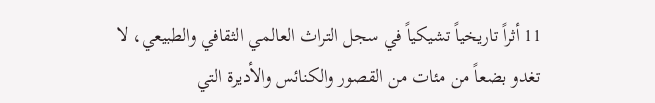11 أثراً تاريخياً تشيكياً في سجل التراث العالمي الثقافي والطبيعي، لا تغدو بضعاً من مئات من القصور والكنائس والأديرة التي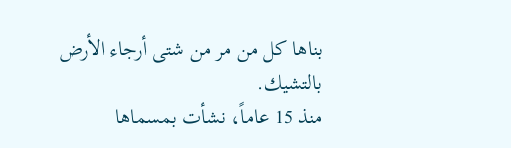بناها كل من مر من شتى أرجاء الأرض بالتشيك.
منذ 15 عاماً، نشأت بمسماها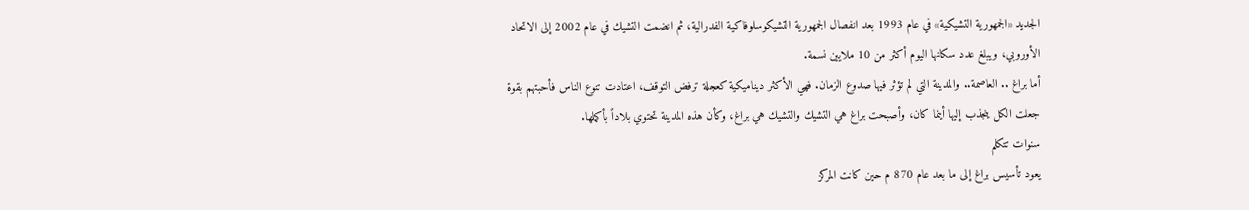الجديد «الجمهورية التشيكية» في عام 1993 بعد انفصال الجمهورية التشيكوسلوفاكية الفدرالية، ثم انضمت التشيك في عام 2002 إلى الاتحاد الأوروبي، ويبلغ عدد سكانها اليوم أكثر من 10 ملايين نسمة.
أما براغ .. العاصمة.. والمدينة التي لم تؤثر فيها صدوع الزمان. فهي الأكثر ديناميكية كعجلة ترفض التوقف، اعتادت تنوع الناس فأحبتهم بقوة جعلت الكل ينجذب إليها أينما كان، وأصبحت براغ هي التشيك والتشيك هي براغ، وكأن هذه المدينة تحتوي بلاداً بأكملها.
سنوات تتكلم
يعود تأسيس براغ إلى ما بعد عام 870 م حين كانت المركز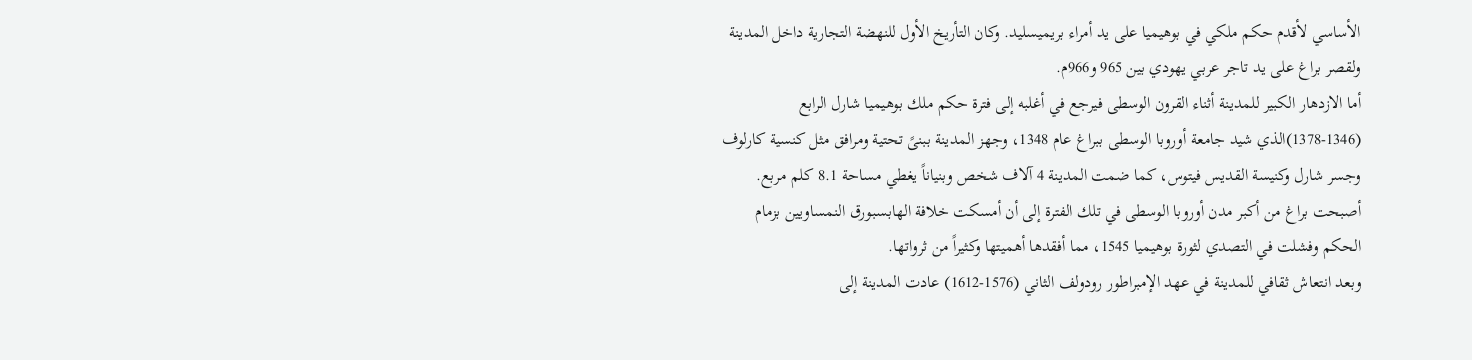الأساسي لأقدم حكم ملكي في بوهيميا على يد أمراء بريميسليد. وكان التأريخ الأول للنهضة التجارية داخل المدينة ولقصر براغ على يد تاجر عربي يهودي بين 965 و966م.
أما الازدهار الكبير للمدينة أثناء القرون الوسطى فيرجع في أغلبه إلى فترة حكم ملك بوهيميا شارل الرابع (1346-1378)الذي شيد جامعة أوروبا الوسطى ببراغ عام 1348، وجهز المدينة ببنىً تحتية ومرافق مثل كنسية كارلوف وجسر شارل وكنيسة القديس فيتوس، كما ضمت المدينة 4 آلاف شخص وبنياناً يغطي مساحة 8.1 كلم مربع.
أصبحت براغ من أكبر مدن أوروبا الوسطى في تلك الفترة إلى أن أمسكت خلافة الهابسبورق النمساويين بزمام الحكم وفشلت في التصدي لثورة بوهيميا 1545، مما أفقدها أهميتها وكثيراً من ثرواتها.
وبعد انتعاش ثقافي للمدينة في عهد الإمبراطور رودولف الثاني (1576-1612) عادت المدينة إلى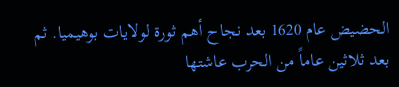الحضيض عام 1620 بعد نجاح أهم ثورة لولايات بوهيميا. ثم بعد ثلاثين عاماً من الحرب عاشتها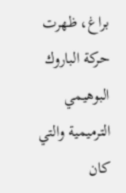براغ، ظهرت حركة الباروك البوهيمي الترميمية والتي كان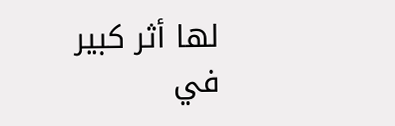لها أثر كبير في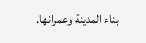بناء المدينة وعمرانها.